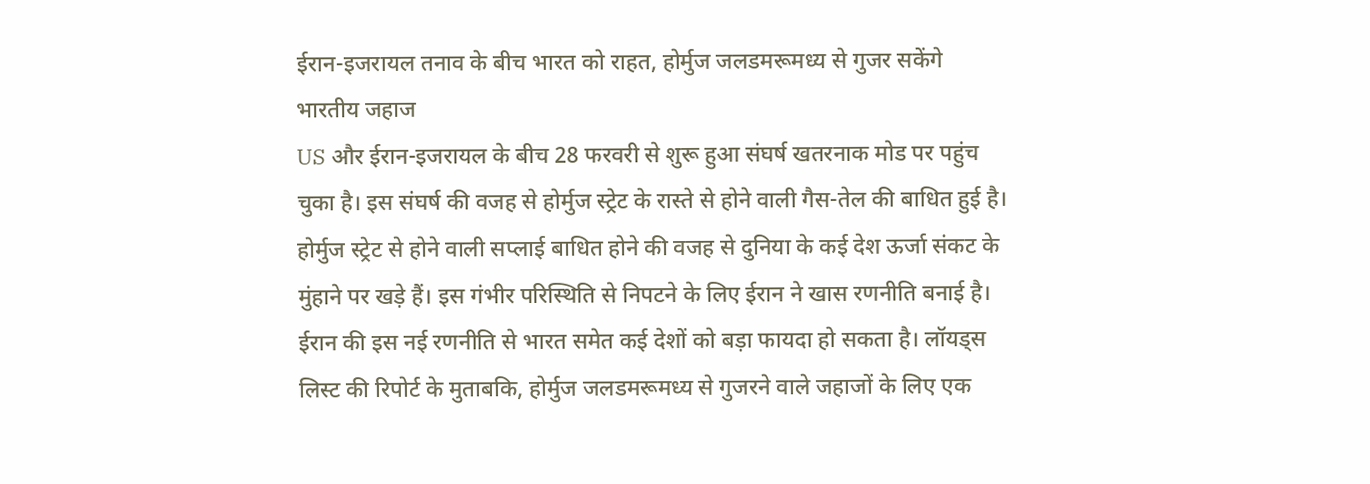ईरान-इजरायल तनाव के बीच भारत को राहत, होर्मुज जलडमरूमध्य से गुजर सकेंगे भारतीय जहाज
US और ईरान-इजरायल के बीच 28 फरवरी से शुरू हुआ संघर्ष खतरनाक मोड पर पहुंच चुका है। इस संघर्ष की वजह से होर्मुज स्ट्रेट के रास्ते से होने वाली गैस-तेल की बाधित हुई है। होर्मुज स्ट्रेट से होने वाली सप्लाई बाधित होने की वजह से दुनिया के कई देश ऊर्जा संकट के मुंहाने पर खड़े हैं। इस गंभीर परिस्थिति से निपटने के लिए ईरान ने खास रणनीति बनाई है।
ईरान की इस नई रणनीति से भारत समेत कई देशों को बड़ा फायदा हो सकता है। लॉयड्स लिस्ट की रिपोर्ट के मुताबकि, होर्मुज जलडमरूमध्य से गुजरने वाले जहाजों के लिए एक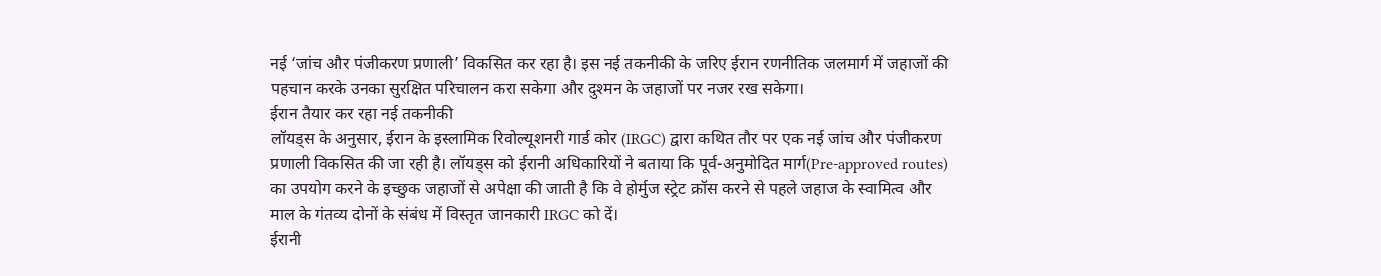नई ‘जांच और पंजीकरण प्रणाली’ विकसित कर रहा है। इस नई तकनीकी के जरिए ईरान रणनीतिक जलमार्ग में जहाजों की पहचान करके उनका सुरक्षित परिचालन करा सकेगा और दुश्मन के जहाजों पर नजर रख सकेगा।
ईरान तैयार कर रहा नई तकनीकी
लॉयड्स के अनुसार, ईरान के इस्लामिक रिवोल्यूशनरी गार्ड कोर (IRGC) द्वारा कथित तौर पर एक नई जांच और पंजीकरण प्रणाली विकसित की जा रही है। लॉयड्स को ईरानी अधिकारियों ने बताया कि पूर्व-अनुमोदित मार्ग(Pre-approved routes) का उपयोग करने के इच्छुक जहाजों से अपेक्षा की जाती है कि वे होर्मुज स्ट्रेट क्रॉस करने से पहले जहाज के स्वामित्व और माल के गंतव्य दोनों के संबंध में विस्तृत जानकारी IRGC को दें।
ईरानी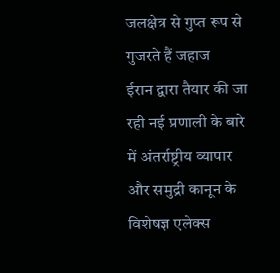जलक्षेत्र से गुप्त रूप से गुजरते हैं जहाज
ईरान द्वारा तैयार की जा रही नई प्रणाली के बारे में अंतर्राष्ट्रीय व्यापार और समुद्री कानून के विशेषज्ञ एलेक्स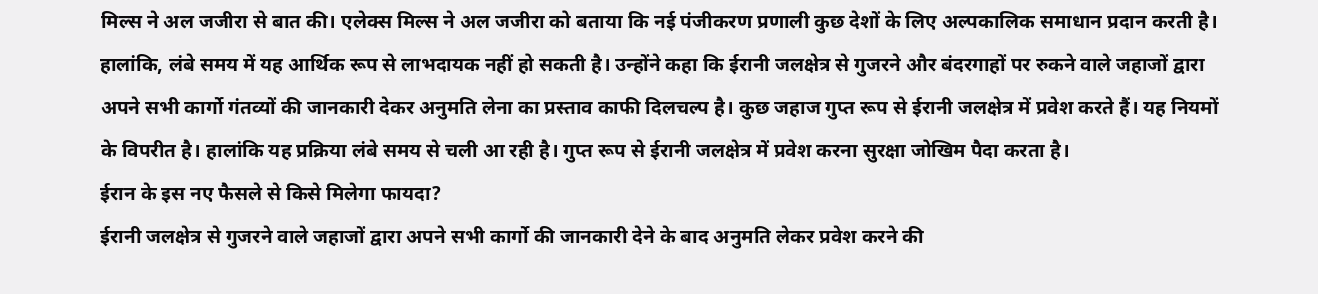मिल्स ने अल जजीरा से बात की। एलेक्स मिल्स ने अल जजीरा को बताया कि नई पंजीकरण प्रणाली कुछ देशों के लिए अल्पकालिक समाधान प्रदान करती है। हालांकि, लंबे समय में यह आर्थिक रूप से लाभदायक नहीं हो सकती है। उन्होंने कहा कि ईरानी जलक्षेत्र से गुजरने और बंदरगाहों पर रुकने वाले जहाजों द्वारा अपने सभी कार्गो गंतव्यों की जानकारी देकर अनुमति लेना का प्रस्ताव काफी दिलचल्प है। कुछ जहाज गुप्त रूप से ईरानी जलक्षेत्र में प्रवेश करते हैं। यह नियमों के विपरीत है। हालांकि यह प्रक्रिया लंबे समय से चली आ रही है। गुप्त रूप से ईरानी जलक्षेत्र में प्रवेश करना सुरक्षा जोखिम पैदा करता है।
ईरान के इस नए फैसले से किसे मिलेगा फायदा?
ईरानी जलक्षेत्र से गुजरने वाले जहाजों द्वारा अपने सभी कार्गो की जानकारी देने के बाद अनुमति लेकर प्रवेश करने की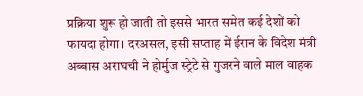प्रक्रिया शुरू हो जाती तो इससे भारत समेत कई देशों को फायदा होगा। दरअसल, इसी सप्ताह में ईरान के विदेश मंत्री अब्बास अराघची ने होर्मुज स्ट्रेटे से गुजरने वाले माल वाहक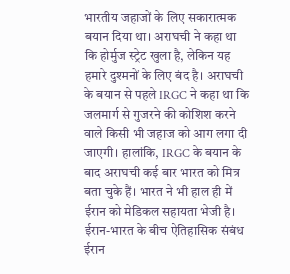भारतीय जहाजों के लिए सकारात्मक बयान दिया था। अराघची ने कहा था कि होर्मुज स्ट्रेट खुला है, लेकिन यह हमारे दुश्मनों के लिए बंद है। अराघची के बयान से पहले IRGC ने कहा था कि जलमार्ग से गुजरने की कोशिश करने वाले किसी भी जहाज को आग लगा दी जाएगी। हालांकि, IRGC के बयान के बाद अराघची कई बार भारत को मित्र बता चुके हैं। भारत ने भी हाल ही में ईरान को मेडिकल सहायता भेजी है।
ईरान-भारत के बीच ऐतिहासिक संबंध
ईरान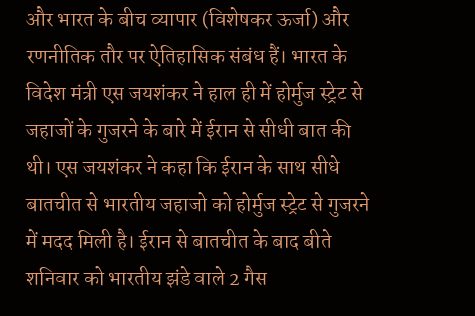और भारत के बीच व्यापार (विशेषकर ऊर्जा) और रणनीतिक तौर पर ऐतिहासिक संबंध हैं। भारत के विदेश मंत्री एस जयशंकर ने हाल ही में होर्मुज स्ट्रेट से जहाजों के गुजरने के बारे में ईरान से सीधी बात की थी। एस जयशंकर ने कहा कि ईरान के साथ सीधे बातचीत से भारतीय जहाजो को होर्मुज स्ट्रेट से गुजरने में मदद मिली है। ईरान से बातचीत के बाद बीते शनिवार को भारतीय झंडे वाले 2 गैस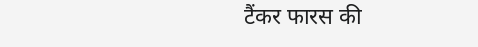टैंकर फारस की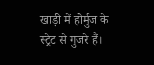खाड़ी में होर्मुज के स्ट्रेट से गुजरे हैं।